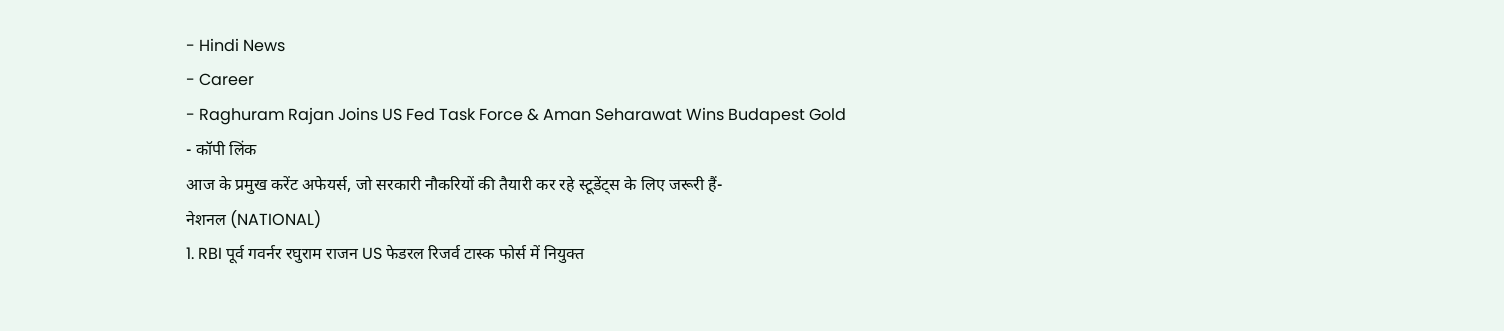- Hindi News
- Career
- Raghuram Rajan Joins US Fed Task Force & Aman Seharawat Wins Budapest Gold
- कॉपी लिंक
आज के प्रमुख करेंट अफेयर्स, जो सरकारी नौकरियों की तैयारी कर रहे स्टूडेंट्स के लिए जरूरी हैं-
नेशनल (NATIONAL)
1. RBI पूर्व गवर्नर रघुराम राजन US फेडरल रिजर्व टास्क फोर्स में नियुक्त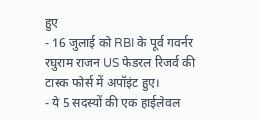हुए
- 16 जुलाई को RBI के पूर्व गवर्नर रघुराम राजन US फेडरल रिजर्व की टास्क फोर्स में अपॉइंट हुए।
- ये 5 सदस्यों की एक हाईलेवल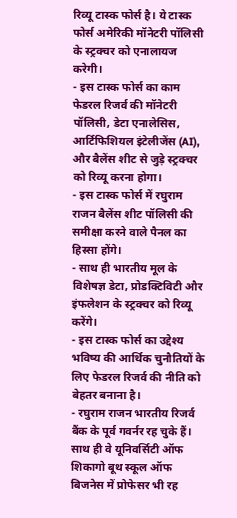रिव्यू टास्क फोर्स है। ये टास्क फोर्स अमेरिकी मॉनेटरी पॉलिसी के स्ट्रक्चर को एनालायज करेगी।
- इस टास्क फोर्स का काम फेडरल रिजर्व की मॉनेटरी पॉलिसी, डेटा एनालेसिस, आर्टिफिशियल इंटेलीजेंस (AI), और बैलेंस शीट से जुड़े स्ट्रक्चर को रिव्यू करना होगा।
- इस टास्क फोर्स में रघुराम राजन बैलेंस शीट पॉलिसी की समीक्षा करने वाले पैनल का हिस्सा होंगे।
- साथ ही भारतीय मूल के विशेषज्ञ डेटा, प्रोडक्टिविटी और इंफलेशन के स्ट्रक्चर को रिव्यू करेंगे।
- इस टास्क फोर्स का उद्देश्य भविष्य की आर्थिक चुनौतियों के लिए फेडरल रिजर्व की नीति को बेहतर बनाना है।
- रघुराम राजन भारतीय रिजर्व बैंक के पूर्व गवर्नर रह चुके हैं। साथ ही वे यूनिवर्सिटी ऑफ शिकागो बूथ स्कूल ऑफ बिजनेस में प्रोफेसर भी रह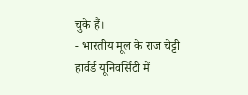चुके हैं।
- भारतीय मूल के राज चेट्टी हार्वर्ड यूनिवर्सिटी में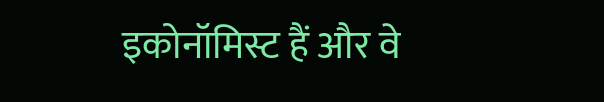इकोनॉमिस्ट हैं और वे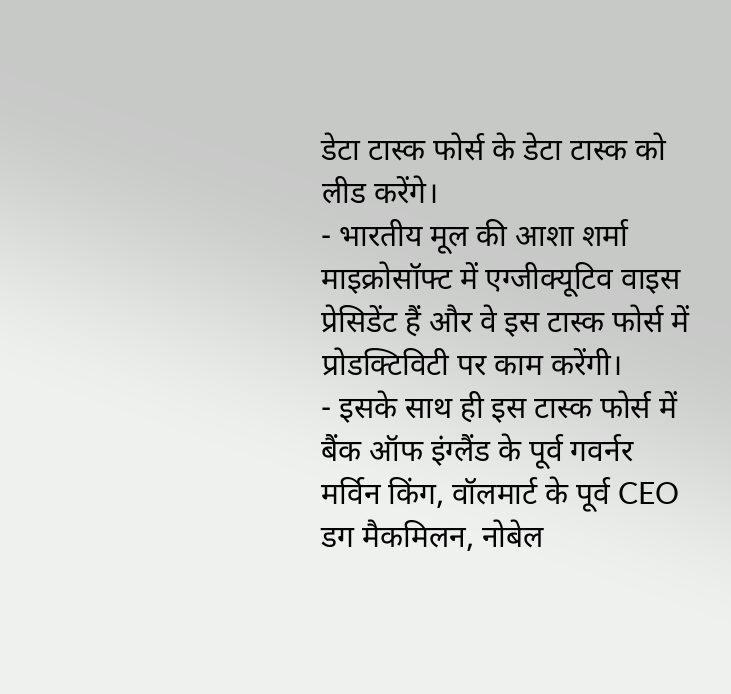डेटा टास्क फोर्स के डेटा टास्क को लीड करेंगे।
- भारतीय मूल की आशा शर्मा माइक्रोसॉफ्ट में एग्जीक्यूटिव वाइस प्रेसिडेंट हैं और वे इस टास्क फोर्स में प्रोडक्टिविटी पर काम करेंगी।
- इसके साथ ही इस टास्क फोर्स में बैंक ऑफ इंग्लैंड के पूर्व गवर्नर मर्विन किंग, वॉलमार्ट के पूर्व CEO डग मैकमिलन, नोबेल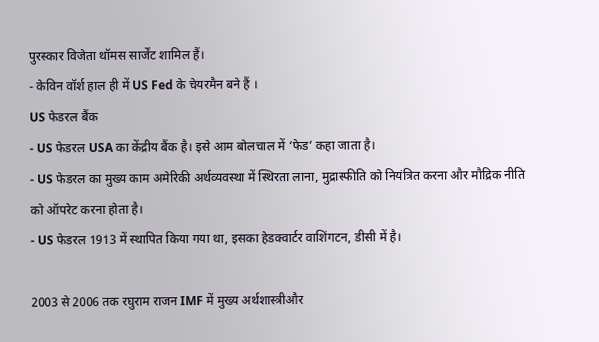पुरस्कार विजेता थॉमस सार्जेंट शामिल हैं।
- केविन वॉर्श हाल ही में US Fed के चेयरमैन बने हैं ।
US फेडरल बैंक
- US फेडरल USA का केंद्रीय बैंक है। इसे आम बोलचाल में ‘फेड’ कहा जाता है।
- US फेडरल का मुख्य काम अमेरिकी अर्थव्यवस्था में स्थिरता लाना, मुद्रास्फीति को नियंत्रित करना और मौद्रिक नीति को ऑपरेट करना होता है।
- US फेडरल 1913 में स्थापित किया गया था, इसका हेडक्वार्टर वाशिंगटन, डीसी में है।

2003 से 2006 तक रघुराम राजन IMF में मुख्य अर्थशास्त्रीऔर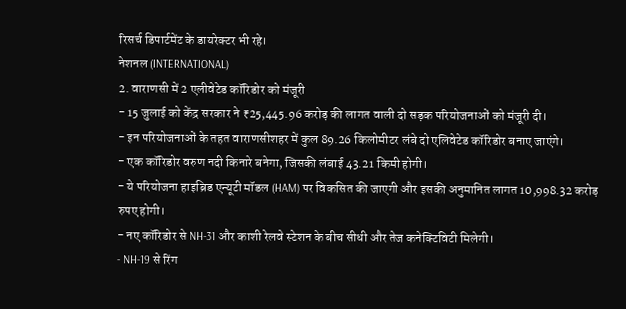रिसर्च डिपार्टमेंट के डायरेक्टर भी रहे।
नेशनल (INTERNATIONAL)
2. वाराणसी में 2 एलीवेटेड कॉरिडोर को मंजूरी
- 15 जुलाई को केंद्र सरकार ने ₹25,445.96 करोड़ की लागत वाली दो सड़क परियोजनाओं को मंजूरी दी।
- इन परियोजनाओं के तहत वाराणसीशहर में कुल 89.26 किलोमीटर लंबे दो एलिवेटेड कॉरिडोर बनाए जाएंगे।
- एक कॉरिडोर वरुण नदी किनारे बनेगा, जिसकी लंबाई 43.21 किमी होगी।
- ये परियोजना हाइब्रिड एन्यूटी मॉडल (HAM) पर विकसित की जाएगी और इसकी अनुमानित लागत 10,998.32 करोड़ रुपए होगी।
- नए कॉरिडोर से NH-31 और काशी रेलवे स्टेशन के बीच सीधी और तेज कनेक्टिविटी मिलेगी।
- NH-19 से रिंग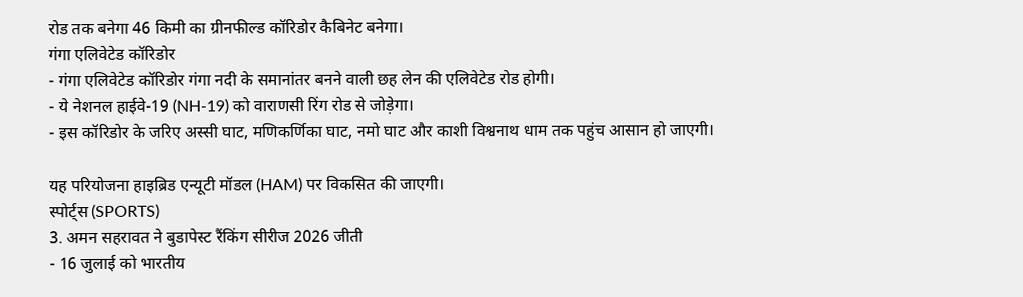रोड तक बनेगा 46 किमी का ग्रीनफील्ड कॉरिडोर कैबिनेट बनेगा।
गंगा एलिवेटेड कॉरिडोर
- गंगा एलिवेटेड कॉरिडोर गंगा नदी के समानांतर बनने वाली छह लेन की एलिवेटेड रोड होगी।
- ये नेशनल हाईवे-19 (NH-19) को वाराणसी रिंग रोड से जोड़ेगा।
- इस कॉरिडोर के जरिए अस्सी घाट, मणिकर्णिका घाट, नमो घाट और काशी विश्वनाथ धाम तक पहुंच आसान हो जाएगी।

यह परियोजना हाइब्रिड एन्यूटी मॉडल (HAM) पर विकसित की जाएगी।
स्पोर्ट्स (SPORTS)
3. अमन सहरावत ने बुडापेस्ट रैंकिंग सीरीज 2026 जीती
- 16 जुलाई को भारतीय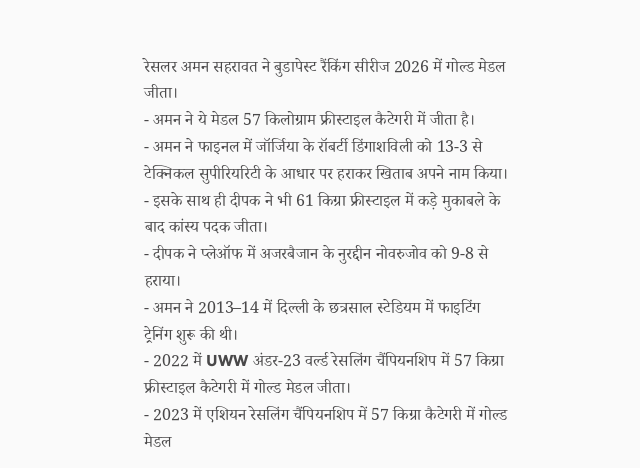रेसलर अमन सहरावत ने बुडापेस्ट रैंकिंग सीरीज 2026 में गोल्ड मेडल जीता।
- अमन ने ये मेडल 57 किलोग्राम फ्रीस्टाइल कैटेगरी में जीता है।
- अमन ने फाइनल में जॉर्जिया के रॉबर्टी डिंगाशविली को 13-3 से टेक्निकल सुपीरियरिटी के आधार पर हराकर खिताब अपने नाम किया।
- इसके साथ ही दीपक ने भी 61 किग्रा फ्रीस्टाइल में कड़े मुकाबले के बाद कांस्य पदक जीता।
- दीपक ने प्लेऑफ में अजरबैजान के नुरद्दीन नोवरुजोव को 9-8 से हराया।
- अमन ने 2013–14 में दिल्ली के छत्रसाल स्टेडियम में फाइटिंग ट्रेनिंग शुरू की थी।
- 2022 में UWW अंडर-23 वर्ल्ड रेसलिंग चैंपियनशिप में 57 किग्रा फ्रीस्टाइल कैटेगरी में गोल्ड मेडल जीता।
- 2023 में एशियन रेसलिंग चैंपियनशिप में 57 किग्रा कैटेगरी में गोल्ड मेडल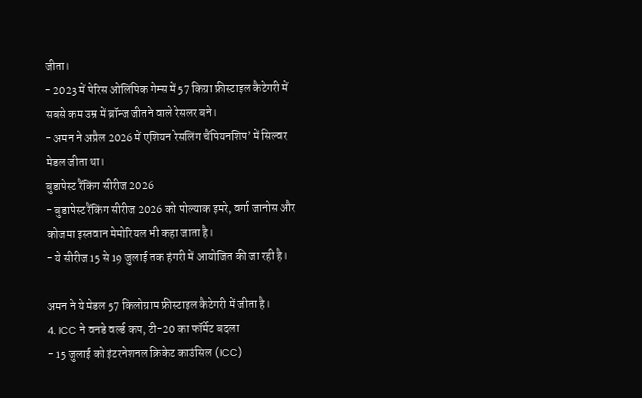जीता।
- 2023 में पेरिस ओलिंपिक गेम्स में 57 किग्रा फ्रीस्टाइल कैटेगरी में सबसे कम उम्र में ब्रॉन्ज जीतने वाले रेसलर बने।
- अमन ने अप्रैल 2026 में एशियन रेसलिंग चैंपियनशिप’ में सिल्वर मेडल जीता था।
बुडापेस्ट रैंकिंग सीरीज 2026
- बुडापेस्ट रैंकिंग सीरीज 2026 को पोल्याक इमरे, वर्गा जानोस और कोजमा इस्तवान मेमोरियल भी कहा जाता है।
- ये सीरीज 15 से 19 जुलाई तक हंगरी में आयोजित की जा रही है।

अमन ने ये मेडल 57 किलोग्राम फ्रीस्टाइल कैटेगरी में जीता है।
4. ICC ने वनडे वर्ल्ड कप, टी-20 का फॉर्मेट बदला
- 15 जुलाई को इंटरनेशनल क्रिकेट काउंसिल (ICC)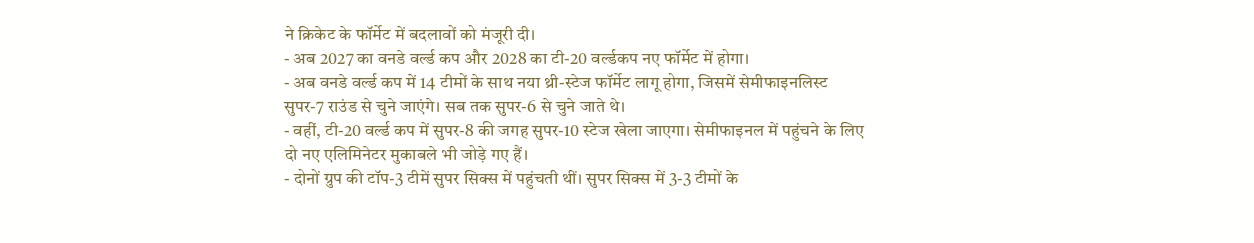ने क्रिकेट के फॉर्मेट में बदलावों को मंजूरी दी।
- अब 2027 का वनडे वर्ल्ड कप और 2028 का टी-20 वर्ल्डकप नए फॉर्मेट में होगा।
- अब वनडे वर्ल्ड कप में 14 टीमों के साथ नया थ्री-स्टेज फॉर्मेट लागू होगा, जिसमें सेमीफाइनलिस्ट सुपर-7 राउंड से चुने जाएंगे। सब तक सुपर-6 से चुने जाते थे।
- वहीं, टी-20 वर्ल्ड कप में सुपर-8 की जगह सुपर-10 स्टेज खेला जाएगा। सेमीफाइनल में पहुंचने के लिए दो नए एलिमिनेटर मुकाबले भी जोड़े गए हैं।
- दोनों ग्रुप की टॉप-3 टीमें सुपर सिक्स में पहुंचती थीं। सुपर सिक्स में 3-3 टीमों के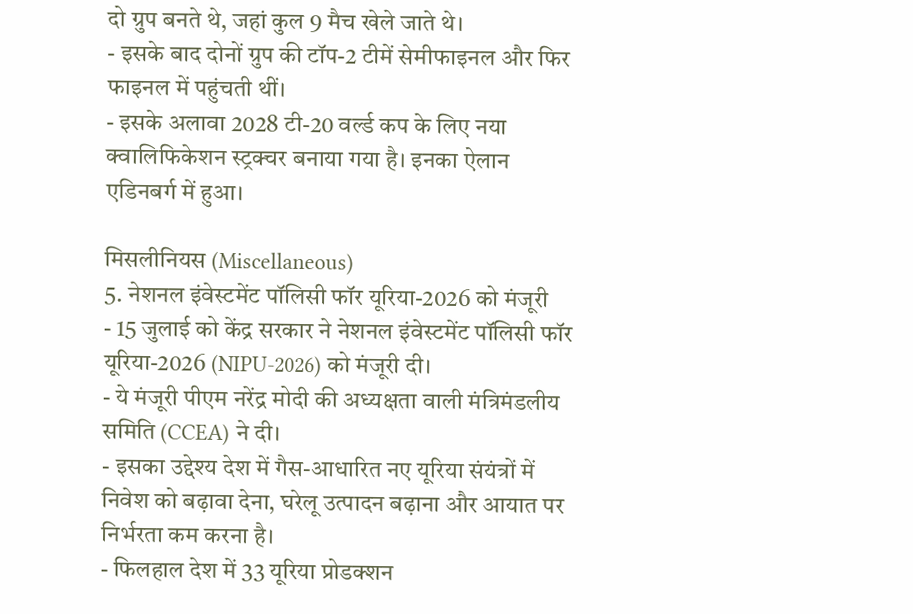दो ग्रुप बनते थे, जहां कुल 9 मैच खेले जाते थे।
- इसके बाद दोनों ग्रुप की टॉप-2 टीमें सेमीफाइनल और फिर फाइनल में पहुंचती थीं।
- इसके अलावा 2028 टी-20 वर्ल्ड कप के लिए नया क्वालिफिकेशन स्ट्रक्चर बनाया गया है। इनका ऐलान एडिनबर्ग में हुआ।

मिसलीनियस (Miscellaneous)
5. नेशनल इंवेस्टमेंट पॉलिसी फॉर यूरिया-2026 को मंजूरी
- 15 जुलाई को केंद्र सरकार ने नेशनल इंवेस्टमेंट पॉलिसी फॉर यूरिया-2026 (NIPU-2026) को मंजूरी दी।
- ये मंजूरी पीएम नरेंद्र मोदी की अध्यक्षता वाली मंत्रिमंडलीय समिति (CCEA) ने दी।
- इसका उद्देश्य देश में गैस-आधारित नए यूरिया संयंत्रों में निवेश को बढ़ावा देना, घरेलू उत्पादन बढ़ाना और आयात पर निर्भरता कम करना है।
- फिलहाल देश में 33 यूरिया प्रोडक्शन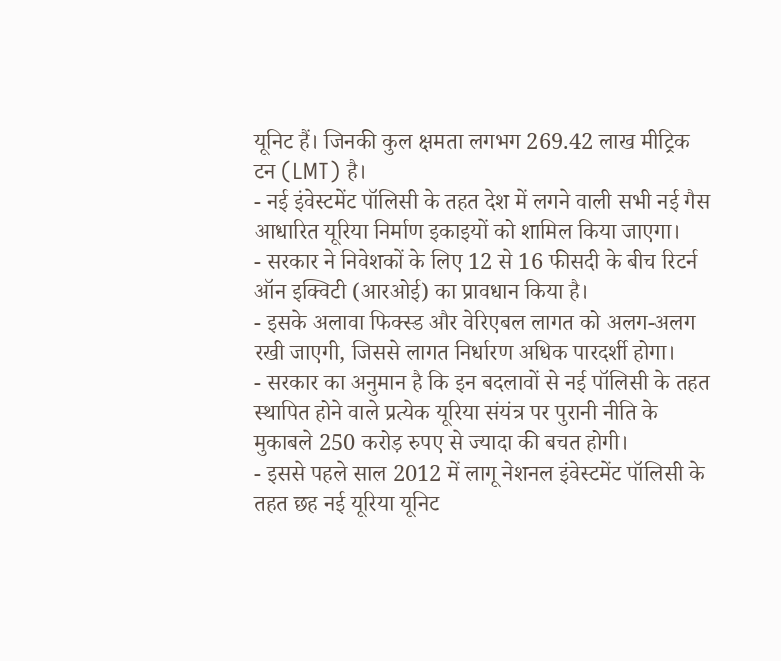यूनिट हैं। जिनकी कुल क्षमता लगभग 269.42 लाख मीट्रिक टन (LMT) है।
- नई इंवेस्टमेंट पॉलिसी के तहत देश में लगने वाली सभी नई गैस आधारित यूरिया निर्माण इकाइयों को शामिल किया जाएगा।
- सरकार ने निवेशकों के लिए 12 से 16 फीसदी के बीच रिटर्न ऑन इक्विटी (आरओई) का प्रावधान किया है।
- इसके अलावा फिक्स्ड और वेरिएबल लागत को अलग-अलग रखी जाएगी, जिससे लागत निर्धारण अधिक पारदर्शी होगा।
- सरकार का अनुमान है कि इन बदलावों से नई पॉलिसी के तहत स्थापित होने वाले प्रत्येक यूरिया संयंत्र पर पुरानी नीति के मुकाबले 250 करोड़ रुपए से ज्यादा की बचत होगी।
- इससे पहले साल 2012 में लागू नेशनल इंवेस्टमेंट पॉलिसी के तहत छह नई यूरिया यूनिट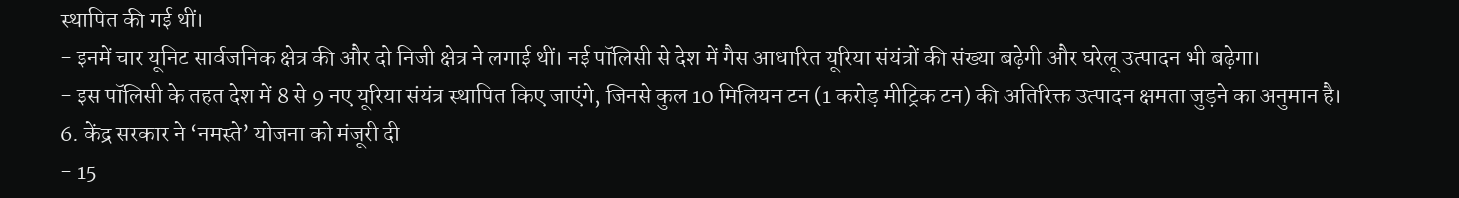स्थापित की गई थीं।
- इनमें चार यूनिट सार्वजनिक क्षेत्र की और दो निजी क्षेत्र ने लगाई थीं। नई पॉलिसी से देश में गैस आधारित यूरिया संयंत्रों की संख्या बढ़ेगी और घरेलू उत्पादन भी बढ़ेगा।
- इस पॉलिसी के तहत देश में 8 से 9 नए यूरिया संयंत्र स्थापित किए जाएंगे, जिनसे कुल 10 मिलियन टन (1 करोड़ मीट्रिक टन) की अतिरिक्त उत्पादन क्षमता जुड़ने का अनुमान है।
6. केंद्र सरकार ने ‘नमस्ते’ योजना को मंजूरी दी
- 15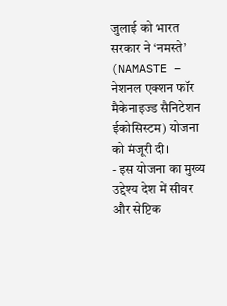जुलाई को भारत सरकार ने ‘नमस्ते’ (NAMASTE – नेशनल एक्शन फॉर मैकेनाइज्ड सैनिटेशन ईकोसिस्टम) योजना को मंजूरी दी।
- इस योजना का मुख्य उद्देश्य देश में सीवर और सेप्टिक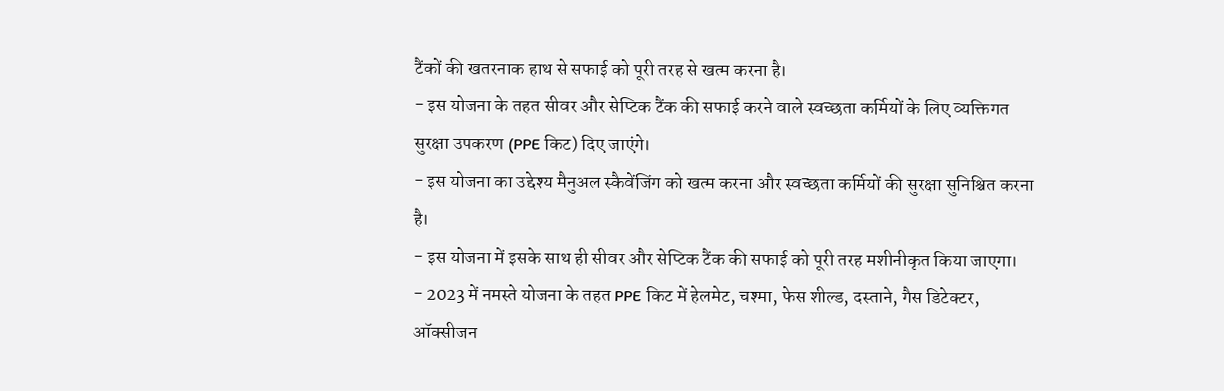टैंकों की खतरनाक हाथ से सफाई को पूरी तरह से खत्म करना है।
- इस योजना के तहत सीवर और सेप्टिक टैंक की सफाई करने वाले स्वच्छता कर्मियों के लिए व्यक्तिगत सुरक्षा उपकरण (PPE किट) दिए जाएंगे।
- इस योजना का उद्देश्य मैनुअल स्कैवेंजिंग को खत्म करना और स्वच्छता कर्मियों की सुरक्षा सुनिश्चित करना है।
- इस योजना में इसके साथ ही सीवर और सेप्टिक टैंक की सफाई को पूरी तरह मशीनीकृत किया जाएगा।
- 2023 में नमस्ते योजना के तहत PPE किट में हेलमेट, चश्मा, फेस शील्ड, दस्ताने, गैस डिटेक्टर, ऑक्सीजन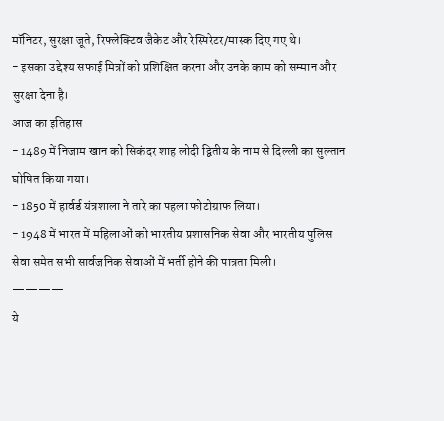मॉनिटर, सुरक्षा जूते, रिफ्लेक्टिव जैकेट और रेस्पिरेटर/मास्क दिए गए थे।
- इसका उद्देश्य सफाई मित्रों को प्रशिक्षित करना और उनके काम को सम्मान और सुरक्षा देना है।
आज का इतिहास
- 1489 में निजाम खान को सिकंदर शाह लोदी द्वितीय के नाम से दिल्ली का सुल्तान घोषित किया गया।
- 1850 में हार्वर्ड यंत्रशाला ने तारे का पहला फोटोग्राफ लिया।
- 1948 में भारत में महिलाओं को भारतीय प्रशासनिक सेवा और भारतीय पुलिस सेवा समेत सभी सार्वजनिक सेवाओं में भर्ती होने की पात्रता मिली।
————
ये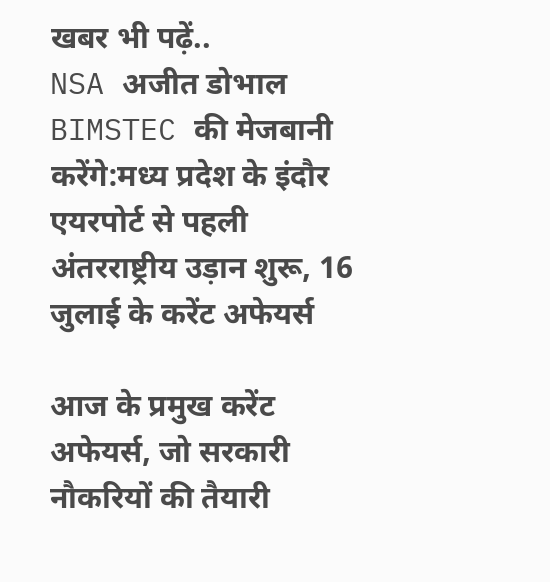खबर भी पढ़ें..
NSA अजीत डोभाल BIMSTEC की मेजबानी करेंगे:मध्य प्रदेश के इंदौर एयरपोर्ट से पहली अंतरराष्ट्रीय उड़ान शुरू, 16 जुलाई के करेंट अफेयर्स

आज के प्रमुख करेंट अफेयर्स, जो सरकारी नौकरियों की तैयारी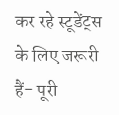कर रहे स्टूडेंट्स के लिए जरूरी हैं- पूरी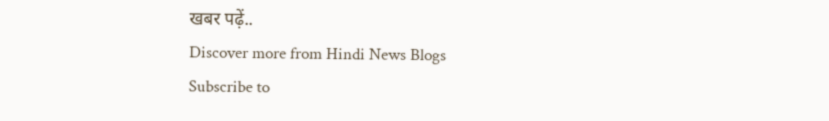खबर पढ़ें..
Discover more from Hindi News Blogs
Subscribe to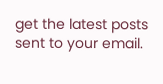get the latest posts sent to your email.